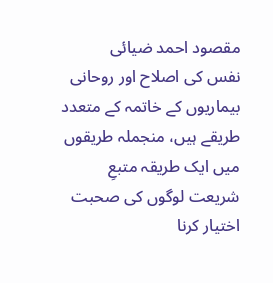مقصود احمد ضیائی
نفس کی اصلاح اور روحانی بیماریوں کے خاتمہ کے متعدد طریقے ہیں، منجملہ طریقوں میں ایک طریقہ متبعِ شریعت لوگوں کی صحبت اختیار کرنا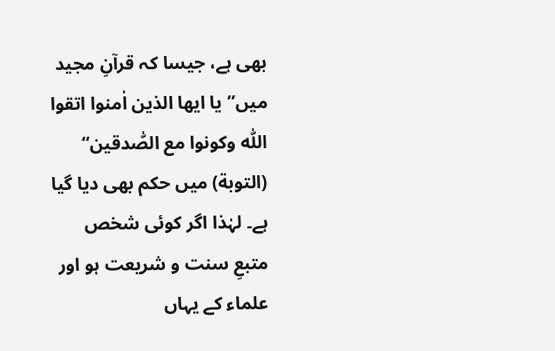بھی ہے، جیسا کہ قرآنِ مجید میں’’یا ایها الذین اٰمنوا اتقوا اللّٰه وکونوا مع الصّٰدقین‘‘ (التوبة) میں حکم بھی دیا گیا ہے۔ لہٰذا اگر کوئی شخص متبعِ سنت و شریعت ہو اور علماء کے یہاں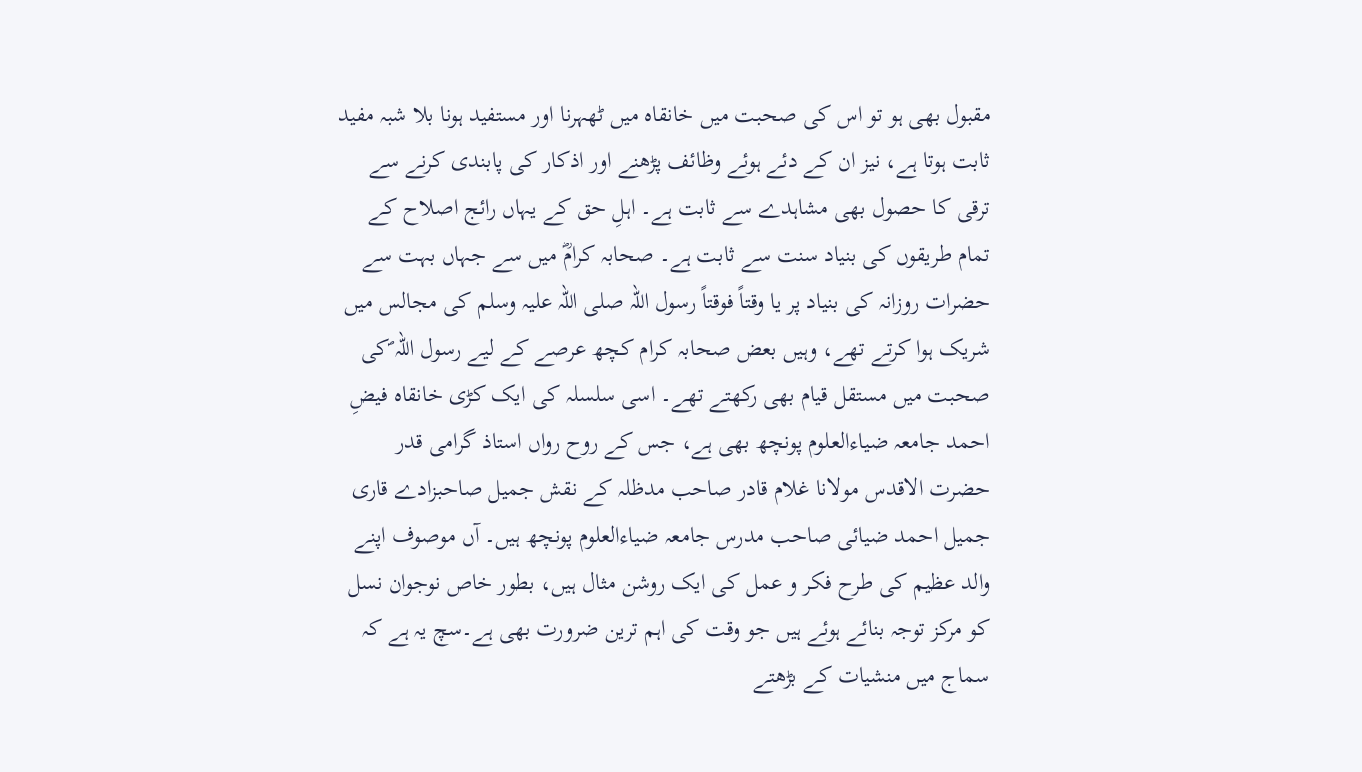مقبول بھی ہو تو اس کی صحبت میں خانقاہ میں ٹھہرنا اور مستفید ہونا بلا شبہ مفید ثابت ہوتا ہے، نیز ان کے دئے ہوئے وظائف پڑھنے اور اذکار کی پابندی کرنے سے ترقی کا حصول بھی مشاہدے سے ثابت ہے۔ اہلِ حق کے یہاں رائج اصلاح کے تمام طریقوں کی بنیاد سنت سے ثابت ہے۔ صحابہ کرامؓ میں سے جہاں بہت سے حضرات روزانہ کی بنیاد پر یا وقتاً فوقتاً رسول اللہ صلی اللہ علیہ وسلم کی مجالس میں شریک ہوا کرتے تھے، وہیں بعض صحابہ کرام کچھ عرصے کے لیے رسول اللہ ؐکی صحبت میں مستقل قیام بھی رکھتے تھے۔ اسی سلسلہ کی ایک کڑی خانقاہ فیضِ احمد جامعہ ضیاءالعلوم پونچھ بھی ہے، جس کے روح رواں استاذ گرامی قدر حضرت الاقدس مولانا غلام قادر صاحب مدظلہ کے نقش جمیل صاحبزادے قاری جمیل احمد ضیائی صاحب مدرس جامعہ ضیاءالعلوم پونچھ ہیں۔ آں موصوف اپنے والد عظیم کی طرح فکر و عمل کی ایک روشن مثال ہیں، بطور خاص نوجوان نسل کو مرکز توجہ بنائے ہوئے ہیں جو وقت کی اہم ترین ضرورت بھی ہے۔سچ یہ ہے کہ سماج میں منشیات کے بڑھتے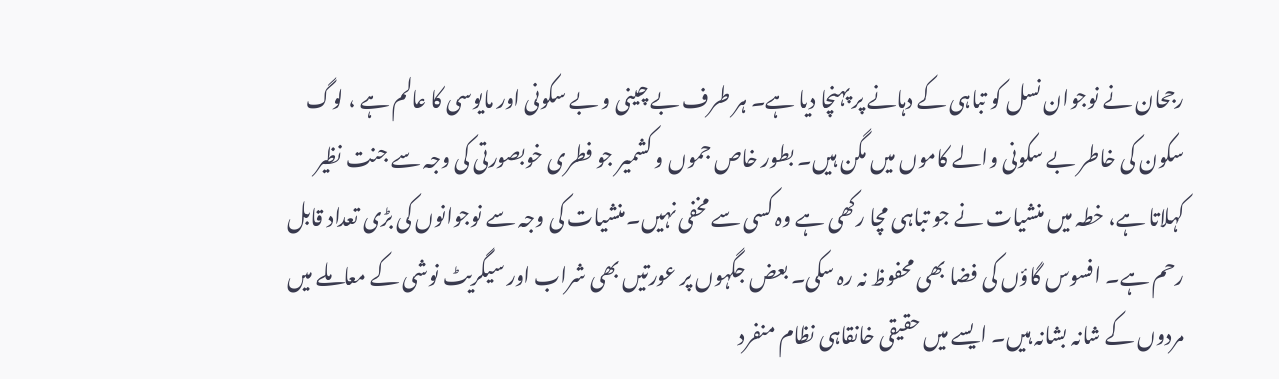رجحان نے نوجوان نسل کو تباہی کے دہانے پر پہنچا دیا ہے۔ ہر طرف بے چینی و بے سکونی اور مایوسی کا عالم ہے ، لوگ سکون کی خاطر بے سکونی والے کاموں میں مگن ہیں۔ بطور خاص جموں و کشمیر جو فطری خوبصورتی کی وجہ سے جنت نظیر کہلاتا ہے، خطہ میں منشیات نے جو تباہی مچا رکھی ہے وہ کسی سے مخفی نہیں۔منشیات کی وجہ سے نوجوانوں کی بڑی تعداد قابل رحم ہے۔ افسوس گاؤں کی فضا بھی محفوظ نہ رہ سکی۔ بعض جگہوں پر عورتیں بھی شراب اور سیگریٹ نوشی کے معاملے میں مردوں کے شانہ بشانہ ہیں۔ ایسے میں حقیقی خانقاہی نظام منفرد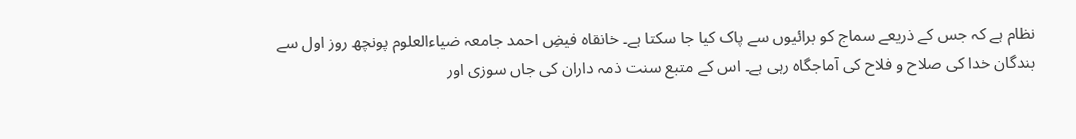نظام ہے کہ جس کے ذریعے سماج کو برائیوں سے پاک کیا جا سکتا ہے۔ خانقاہ فیضِ احمد جامعہ ضیاءالعلوم پونچھ روز اول سے بندگان خدا کی صلاح و فلاح کی آماجگاہ رہی ہے۔ اس کے متبع سنت ذمہ داران کی جاں سوزی اور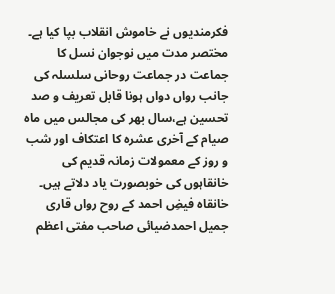فکرمندیوں نے خاموش انقلاب بپا کیا ہے۔ مختصر مدت میں نوجوان نسل کا جماعت در جماعت روحانی سلسلہ کی جانب رواں دواں ہونا قابل تعریف و صد تحسین ہے،سال بھر کی مجالس میں ماہ صیام کے آخری عشرہ کا اعتکاف اور شب و روز کے معمولات زمانہ قدیم کی خانقاہوں کی خوبصورت یاد دلاتے ہیں۔ خانقاہ فیضِ احمد کے روح رواں قاری جمیل احمدضیائی صاحب مفتی اعظم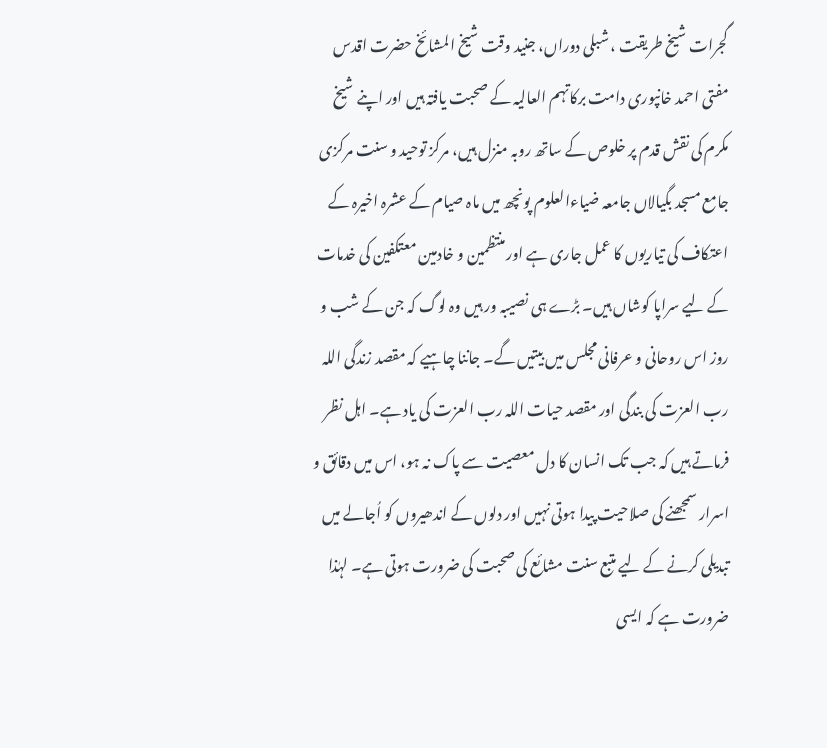گجرات شیخ طریقت ، شبلی دوراں، جنید وقت شیخ المشائخ حضرت اقدس مفتی احمد خانپوری دامت برکاتہم العالیہ کے صحبت یافتہ ہیں اور اپنے شیخ مکرم کی نقش قدم پر خلوص کے ساتھ روبہ منزل ہیں، مرکز توحید و سنت مرکزی جامع مسجد بگیالاں جامعہ ضیاءالعلوم پونچھ میں ماہ صیام کے عشرہ اخیرہ کے اعتکاف کی تیاریوں کا عمل جاری ہے اور منتظمین و خادمین معتکفین کی خدمات کے لیے سراپا کوشاں ہیں۔ بڑے ہی نصیبہ ور ہیں وہ لوگ کہ جن کے شب و روز اس روحانی و عرفانی مجلس میں بیتیں گے۔ جاننا چاہیے کہ مقصد زندگی اللہ رب العزت کی بندگی اور مقصد حیات اللہ رب العزت کی یاد ہے۔ اہل نظر فرماتے ہیں کہ جب تک انسان کا دل معصیت سے پاک نہ ہو، اس میں دقائق و اسرار سمجھنے کی صلاحیت پیدا ہوتی نہیں اور دلوں کے اندھیروں کو اُجالے میں تبدیلی کرنے کے لیے متبع سنت مشائع کی صحبت کی ضرورت ہوتی ہے۔ لہٰذا ضرورت ہے کہ ایسی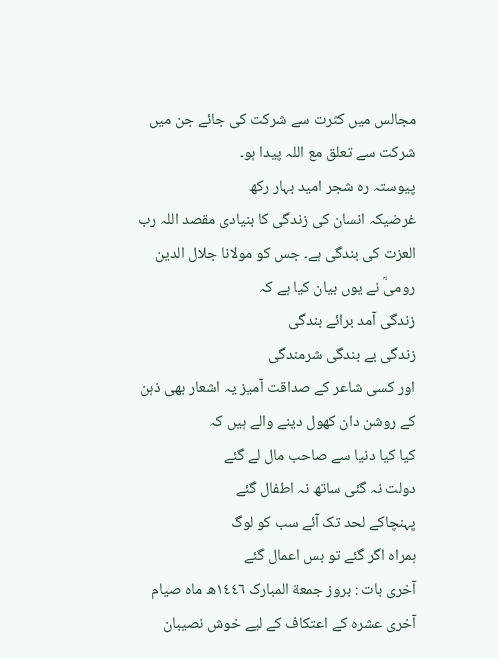مجالس میں کثرت سے شرکت کی جائے جن میں شرکت سے تعلق مع اللہ پیدا ہو۔
پیوستہ رہ شجر امید بہار رکھ
غرضیکہ انسان کی زندگی کا بنیادی مقصد اللہ رب العزت کی بندگی ہے۔ جس کو مولانا جلال الدین رومیؒ نے یوں بیان کیا ہے کہ
زندگی آمد برائے بندگی
زندگی بے بندگی شرمندگی
اور کسی شاعر کے صداقت آمیز یہ اشعار بھی ذہن کے روشن دان کھول دینے والے ہیں کہ
کیا کیا دنیا سے صاحب مال لے گئے
دولت نہ گئی ساتھ نہ اطفال گئے
پہنچاکے لحد تک آئے سب کو لوگ
ہمراہ اگر گئے تو بس اعمال گئے
آخری بات : بروز جمعة المبارک ١٤٤٦ھ ماہ صیام آخری عشرہ کے اعتکاف کے لیے خوش نصیبان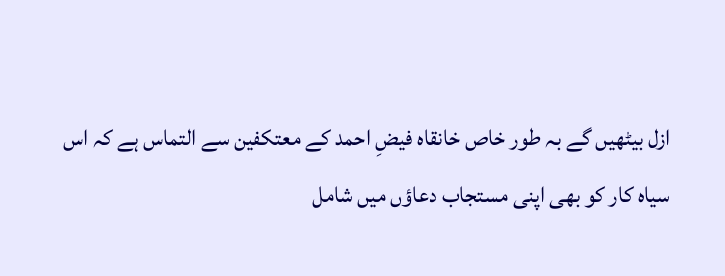ازل بیٹھیں گے بہ طور خاص خانقاہ فیضِ احمد کے معتکفین سے التماس ہے کہ اس سیاہ کار کو بھی اپنی مستجاب دعاؤں میں شامل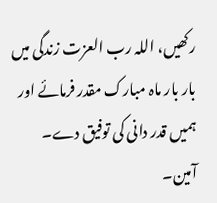رکھیں، اللہ رب العزت زندگی میں بار بار ماہ مبارک مقدر فرمائے اور ہمیں قدر دانی کی توفیق دے۔ آمین۔